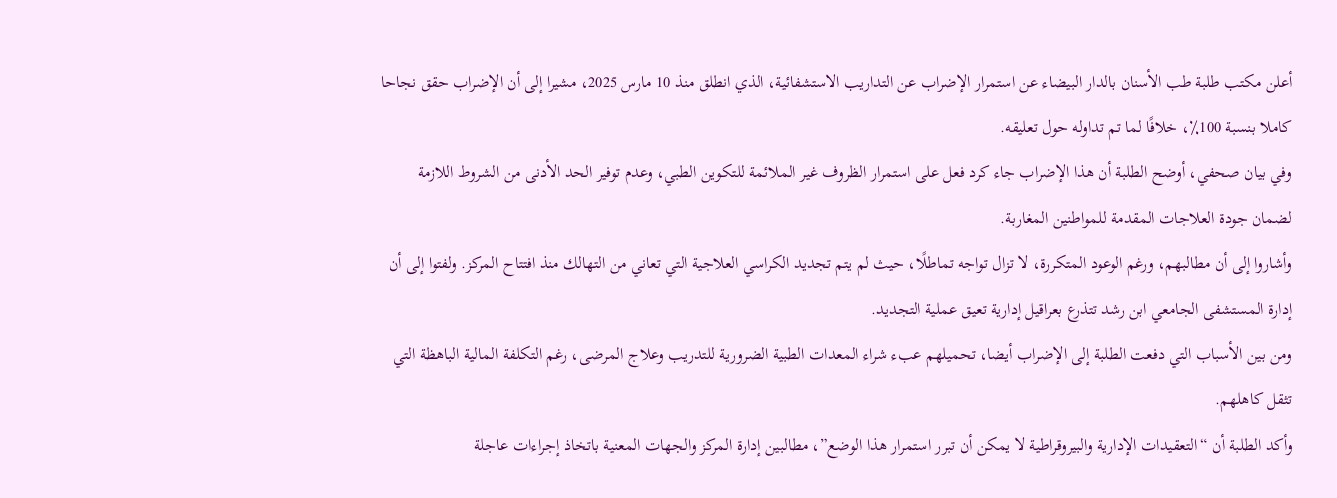أعلن مكتب طلبة طب الأسنان بالدار البيضاء عن استمرار الإضراب عن التداريب الاستشفائية، الذي انطلق منذ 10 مارس 2025، مشيرا إلى أن الإضراب حقق نجاحا كاملا بنسبة 100٪، خلافًا لما تم تداوله حول تعليقه.
وفي بيان صحفي، أوضح الطلبة أن هذا الإضراب جاء كرد فعل على استمرار الظروف غير الملائمة للتكوين الطبي، وعدم توفير الحد الأدنى من الشروط اللازمة لضمان جودة العلاجات المقدمة للمواطنين المغاربة.
وأشاروا إلى أن مطالبهم، ورغم الوعود المتكررة، لا تزال تواجه تماطلًا، حيث لم يتم تجديد الكراسي العلاجية التي تعاني من التهالك منذ افتتاح المركز. ولفتوا إلى أن إدارة المستشفى الجامعي ابن رشد تتذرع بعراقيل إدارية تعيق عملية التجديد.
ومن بين الأسباب التي دفعت الطلبة إلى الإضراب أيضا، تحميلهم عبء شراء المعدات الطبية الضرورية للتدريب وعلاج المرضى، رغم التكلفة المالية الباهظة التي تثقل كاهلهم.
وأكد الطلبة أن “التعقيدات الإدارية والبيروقراطية لا يمكن أن تبرر استمرار هذا الوضع”، مطالبين إدارة المركز والجهات المعنية باتخاذ إجراءات عاجلة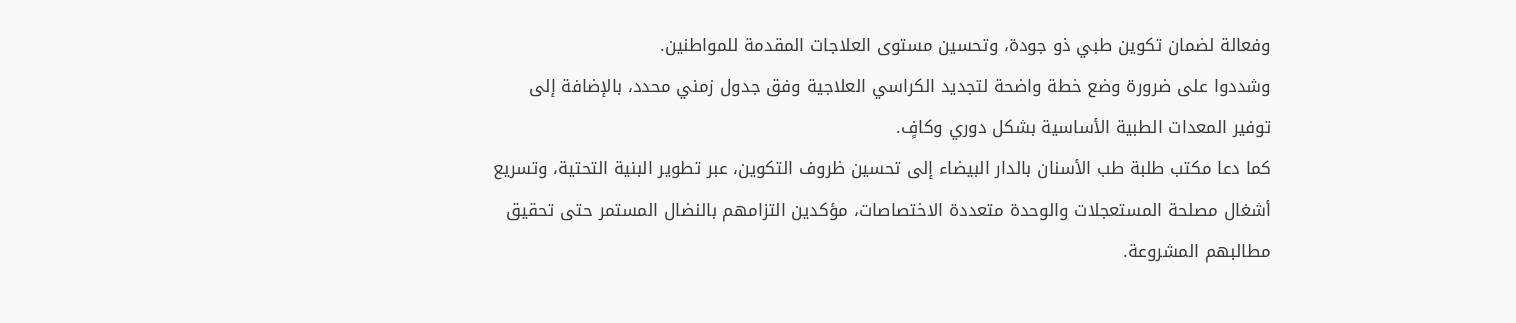وفعالة لضمان تكوين طبي ذو جودة، وتحسين مستوى العلاجات المقدمة للمواطنين.
وشددوا على ضرورة وضع خطة واضحة لتجديد الكراسي العلاجية وفق جدول زمني محدد، بالإضافة إلى توفير المعدات الطبية الأساسية بشكل دوري وكافٍ.
كما دعا مكتب طلبة طب الأسنان بالدار البيضاء إلى تحسين ظروف التكوين، عبر تطوير البنية التحتية، وتسريع أشغال مصلحة المستعجلات والوحدة متعددة الاختصاصات، مؤكدين التزامهم بالنضال المستمر حتى تحقيق مطالبهم المشروعة.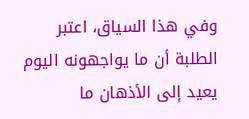وفي هذا السياق، اعتبر الطلبة أن ما يواجهونه اليوم يعيد إلى الأذهان ما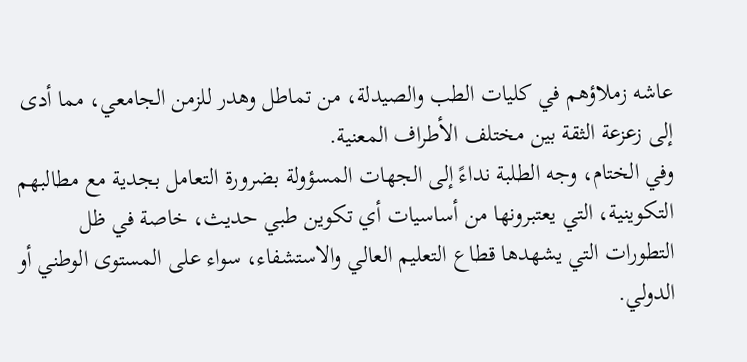عاشه زملاؤهم في كليات الطب والصيدلة، من تماطل وهدر للزمن الجامعي، مما أدى إلى زعزعة الثقة بين مختلف الأطراف المعنية.
وفي الختام، وجه الطلبة نداءً إلى الجهات المسؤولة بضرورة التعامل بجدية مع مطالبهم التكوينية، التي يعتبرونها من أساسيات أي تكوين طبي حديث، خاصة في ظل التطورات التي يشهدها قطاع التعليم العالي والاستشفاء، سواء على المستوى الوطني أو الدولي.